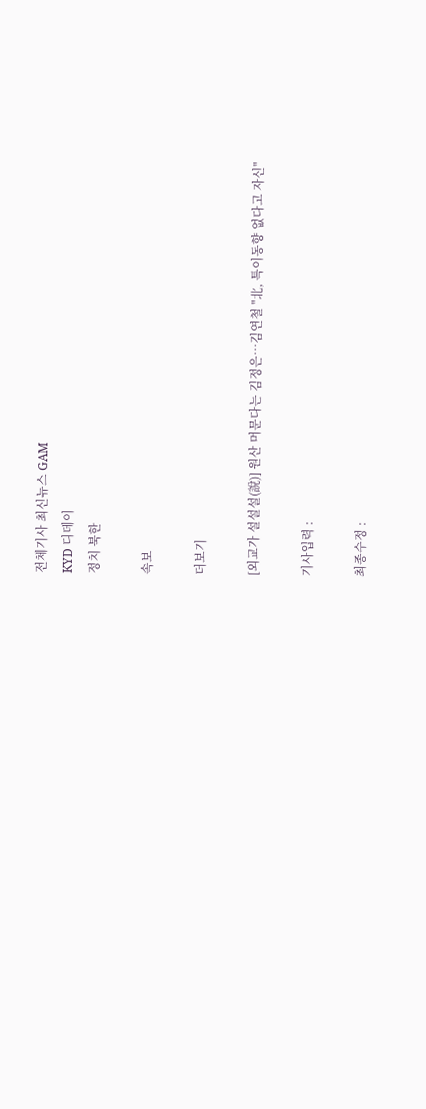전체기사 최신뉴스 GAM
KYD 디데이
정치 북한

속보

더보기

[외교가 설설설(說)] 원산 머문다는 김정은…김연철 "北, 특이동향 없다고 자신"

기사입력 :

최종수정 :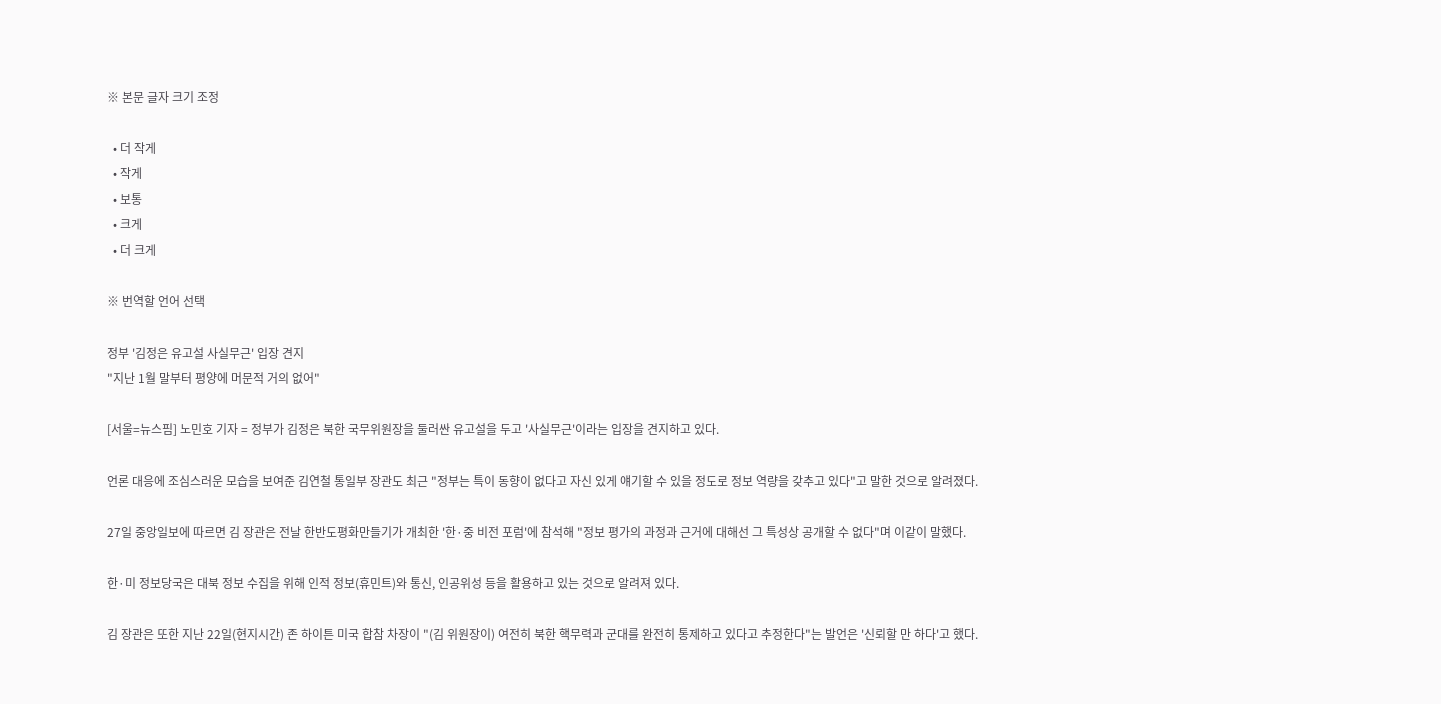※ 본문 글자 크기 조정

  • 더 작게
  • 작게
  • 보통
  • 크게
  • 더 크게

※ 번역할 언어 선택

정부 '김정은 유고설 사실무근' 입장 견지
"지난 1월 말부터 평양에 머문적 거의 없어"

[서울=뉴스핌] 노민호 기자 = 정부가 김정은 북한 국무위원장을 둘러싼 유고설을 두고 '사실무근'이라는 입장을 견지하고 있다.

언론 대응에 조심스러운 모습을 보여준 김연철 통일부 장관도 최근 "정부는 특이 동향이 없다고 자신 있게 얘기할 수 있을 정도로 정보 역량을 갖추고 있다"고 말한 것으로 알려졌다.

27일 중앙일보에 따르면 김 장관은 전날 한반도평화만들기가 개최한 '한·중 비전 포럼'에 참석해 "정보 평가의 과정과 근거에 대해선 그 특성상 공개할 수 없다"며 이같이 말했다.

한·미 정보당국은 대북 정보 수집을 위해 인적 정보(휴민트)와 통신, 인공위성 등을 활용하고 있는 것으로 알려져 있다.

김 장관은 또한 지난 22일(현지시간) 존 하이튼 미국 합참 차장이 "(김 위원장이) 여전히 북한 핵무력과 군대를 완전히 통제하고 있다고 추정한다"는 발언은 '신뢰할 만 하다'고 했다.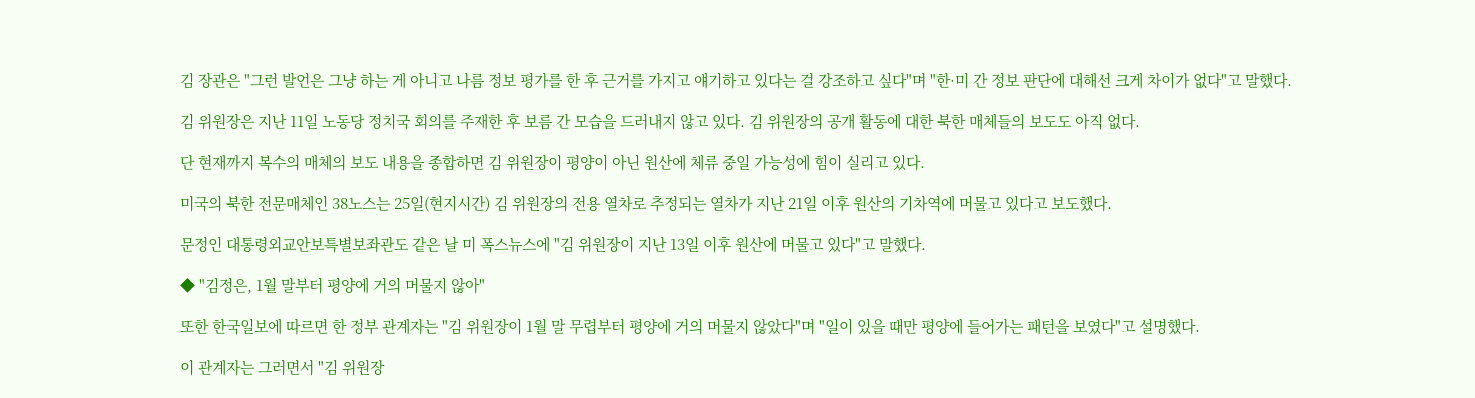김 장관은 "그런 발언은 그냥 하는 게 아니고 나름 정보 평가를 한 후 근거를 가지고 얘기하고 있다는 걸 강조하고 싶다"며 "한·미 간 정보 판단에 대해선 크게 차이가 없다"고 말했다.

김 위원장은 지난 11일 노동당 정치국 회의를 주재한 후 보름 간 모습을 드러내지 않고 있다. 김 위원장의 공개 활동에 대한 북한 매체들의 보도도 아직 없다.

단 현재까지 복수의 매체의 보도 내용을 종합하면 김 위원장이 평양이 아닌 원산에 체류 중일 가능성에 힘이 실리고 있다.

미국의 북한 전문매체인 38노스는 25일(현지시간) 김 위원장의 전용 열차로 추정되는 열차가 지난 21일 이후 원산의 기차역에 머물고 있다고 보도했다.

문정인 대통령외교안보특별보좌관도 같은 날 미 폭스뉴스에 "김 위원장이 지난 13일 이후 원산에 머물고 있다"고 말했다.

◆ "김정은, 1월 말부터 평양에 거의 머물지 않아"

또한 한국일보에 따르면 한 정부 관계자는 "김 위원장이 1월 말 무렵부터 평양에 거의 머물지 않았다"며 "일이 있을 때만 평양에 들어가는 패턴을 보였다"고 설명했다.

이 관계자는 그러면서 "김 위원장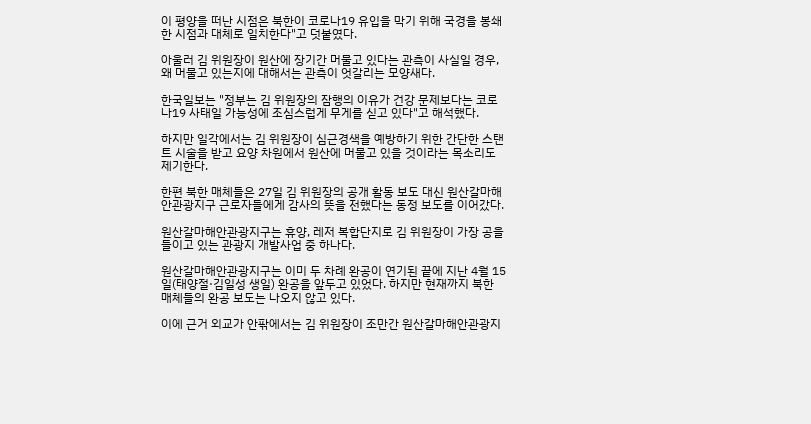이 평양을 떠난 시점은 북한이 코로나19 유입을 막기 위해 국경을 봉쇄한 시점과 대체로 일치한다"고 덧붙였다.

아울러 김 위원장이 원산에 장기간 머물고 있다는 관측이 사실일 경우, 왜 머물고 있는지에 대해서는 관측이 엇갈리는 모양새다.

한국일보는 "정부는 김 위원장의 잠행의 이유가 건강 문제보다는 코로나19 사태일 가능성에 조심스럽게 무게를 싣고 있다"고 해석했다.

하지만 일각에서는 김 위원장이 심근경색을 예방하기 위한 간단한 스탠트 시술을 받고 요양 차원에서 원산에 머물고 있을 것이라는 목소리도 제기한다.

한편 북한 매체들은 27일 김 위원장의 공개 활동 보도 대신 원산갈마해안관광지구 근로자들에게 감사의 뜻을 전했다는 동정 보도를 이어갔다.

원산갈마해안관광지구는 휴양, 레저 복합단지로 김 위원장이 가장 공을 들이고 있는 관광지 개발사업 중 하나다.

원산갈마해안관광지구는 이미 두 차례 완공이 연기된 끝에 지난 4월 15일(태양절·김일성 생일) 완공을 앞두고 있었다. 하지만 현재까지 북한 매체들의 완공 보도는 나오지 않고 있다.

이에 근거 외교가 안팎에서는 김 위원장이 조만간 원산갈마해안관광지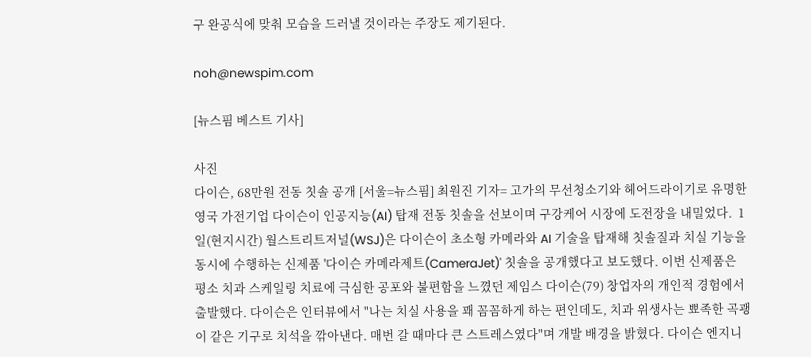구 완공식에 맞춰 모습을 드러낼 것이라는 주장도 제기된다.

noh@newspim.com

[뉴스핌 베스트 기사]

사진
다이슨, 68만원 전동 칫솔 공개 [서울=뉴스핌] 최원진 기자= 고가의 무선청소기와 헤어드라이기로 유명한 영국 가전기업 다이슨이 인공지능(AI) 탑재 전동 칫솔을 선보이며 구강케어 시장에 도전장을 내밀었다.  1일(현지시간) 월스트리트저널(WSJ)은 다이슨이 초소형 카메라와 AI 기술을 탑재해 칫솔질과 치실 기능을 동시에 수행하는 신제품 '다이슨 카메라제트(CameraJet)' 칫솔을 공개했다고 보도했다. 이번 신제품은 평소 치과 스케일링 치료에 극심한 공포와 불편함을 느꼈던 제임스 다이슨(79) 창업자의 개인적 경험에서 출발했다. 다이슨은 인터뷰에서 "나는 치실 사용을 꽤 꼼꼼하게 하는 편인데도, 치과 위생사는 뾰족한 곡괭이 같은 기구로 치석을 깎아낸다. 매번 갈 때마다 큰 스트레스였다"며 개발 배경을 밝혔다. 다이슨 엔지니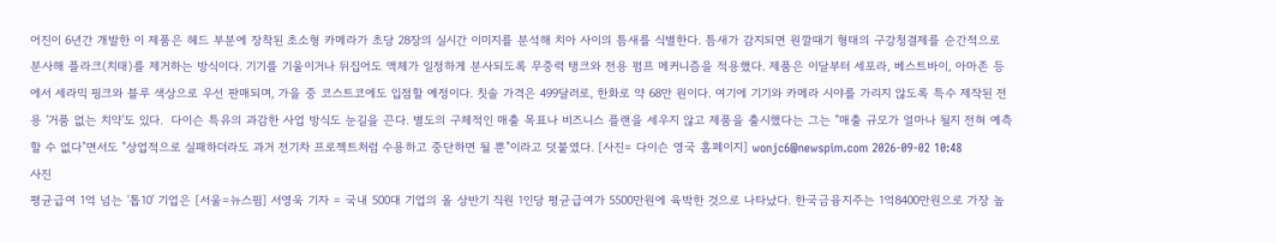어진이 6년간 개발한 이 제품은 헤드 부분에 장착된 초소형 카메라가 초당 28장의 실시간 이미지를 분석해 치아 사이의 틈새를 식별한다. 틈새가 감지되면 원깔때기 형태의 구강청결제를 순간적으로 분사해 플라크(치태)를 제거하는 방식이다. 기기를 기울이거나 뒤집어도 액체가 일정하게 분사되도록 무중력 탱크와 전용 펌프 메커니즘을 적용했다. 제품은 이달부터 세포라, 베스트바이, 아마존 등에서 세라믹 핑크와 블루 색상으로 우선 판매되며, 가을 중 코스트코에도 입점할 예정이다. 칫솔 가격은 499달러로, 한화로 약 68만 원이다. 여기에 기기와 카메라 시야를 가리지 않도록 특수 제작된 전용 '거품 없는 치약'도 있다.  다이슨 특유의 과감한 사업 방식도 눈길을 끈다. 별도의 구체적인 매출 목표나 비즈니스 플랜을 세우지 않고 제품을 출시했다는 그는 "매출 규모가 얼마나 될지 전혀 예측할 수 없다"면서도 "상업적으로 실패하더라도 과거 전기차 프로젝트처럼 수용하고 중단하면 될 뿐"이라고 덧붙였다. [사진= 다이슨 영국 홈페이지] wonjc6@newspim.com 2026-09-02 10:48
사진
평균급여 1억 넘는 '톱10' 기업은 [서울=뉴스핌] 서영욱 기자 = 국내 500대 기업의 올 상반기 직원 1인당 평균급여가 5500만원에 육박한 것으로 나타났다. 한국금융지주는 1억8400만원으로 가장 높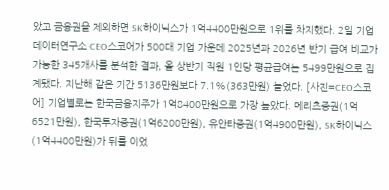았고 금융권을 제외하면 SK하이닉스가 1억4400만원으로 1위를 차지했다. 2일 기업데이터연구소 CEO스코어가 500대 기업 가운데 2025년과 2026년 반기 급여 비교가 가능한 345개사를 분석한 결과, 올 상반기 직원 1인당 평균급여는 5499만원으로 집계됐다. 지난해 같은 기간 5136만원보다 7.1%(363만원) 늘었다. [사진=CEO스코어] 기업별로는 한국금융지주가 1억8400만원으로 가장 높았다. 메리츠증권(1억6521만원), 한국투자증권(1억6200만원), 유안타증권(1억4900만원), SK하이닉스(1억4400만원)가 뒤를 이었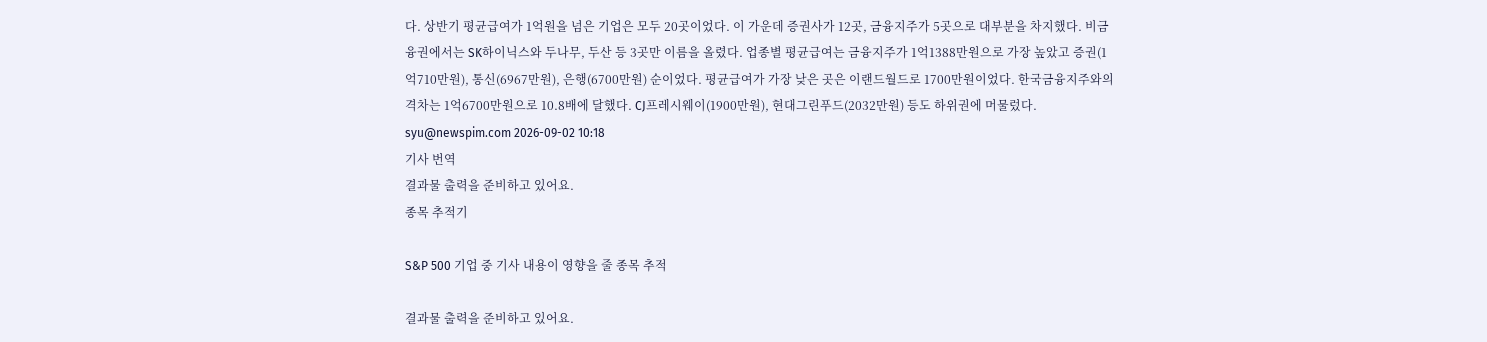다. 상반기 평균급여가 1억원을 넘은 기업은 모두 20곳이었다. 이 가운데 증권사가 12곳, 금융지주가 5곳으로 대부분을 차지했다. 비금융권에서는 SK하이닉스와 두나무, 두산 등 3곳만 이름을 올렸다. 업종별 평균급여는 금융지주가 1억1388만원으로 가장 높았고 증권(1억710만원), 통신(6967만원), 은행(6700만원) 순이었다. 평균급여가 가장 낮은 곳은 이랜드월드로 1700만원이었다. 한국금융지주와의 격차는 1억6700만원으로 10.8배에 달했다. CJ프레시웨이(1900만원), 현대그린푸드(2032만원) 등도 하위권에 머물렀다. syu@newspim.com 2026-09-02 10:18
기사 번역
결과물 출력을 준비하고 있어요.
종목 추적기

S&P 500 기업 중 기사 내용이 영향을 줄 종목 추적

결과물 출력을 준비하고 있어요.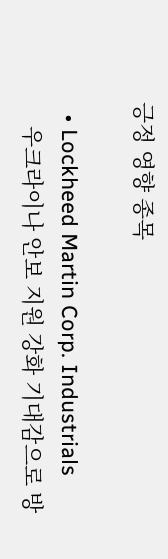긍정 영향 종목

  • Lockheed Martin Corp. Industrials
    우크라이나 안보 지원 강화 기대감으로 방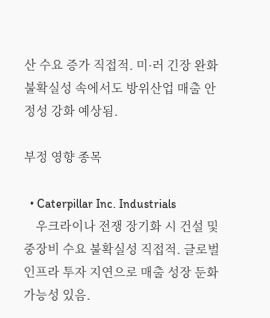산 수요 증가 직접적. 미·러 긴장 완화 불확실성 속에서도 방위산업 매출 안정성 강화 예상됨.

부정 영향 종목

  • Caterpillar Inc. Industrials
    우크라이나 전쟁 장기화 시 건설 및 중장비 수요 불확실성 직접적. 글로벌 인프라 투자 지연으로 매출 성장 둔화 가능성 있음.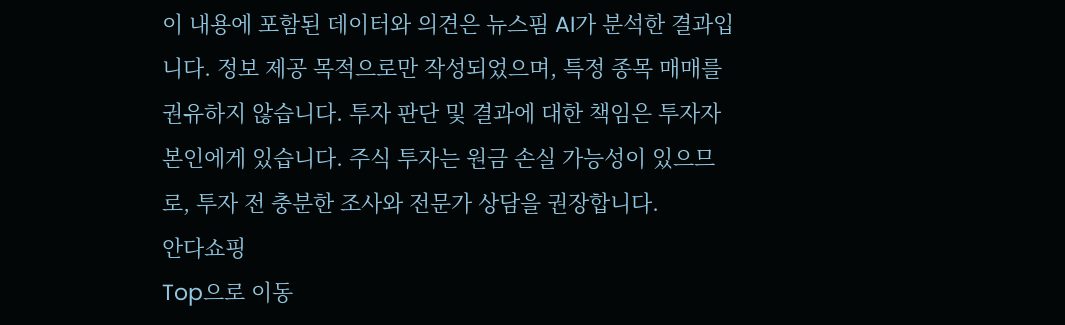이 내용에 포함된 데이터와 의견은 뉴스핌 AI가 분석한 결과입니다. 정보 제공 목적으로만 작성되었으며, 특정 종목 매매를 권유하지 않습니다. 투자 판단 및 결과에 대한 책임은 투자자 본인에게 있습니다. 주식 투자는 원금 손실 가능성이 있으므로, 투자 전 충분한 조사와 전문가 상담을 권장합니다.
안다쇼핑
Top으로 이동